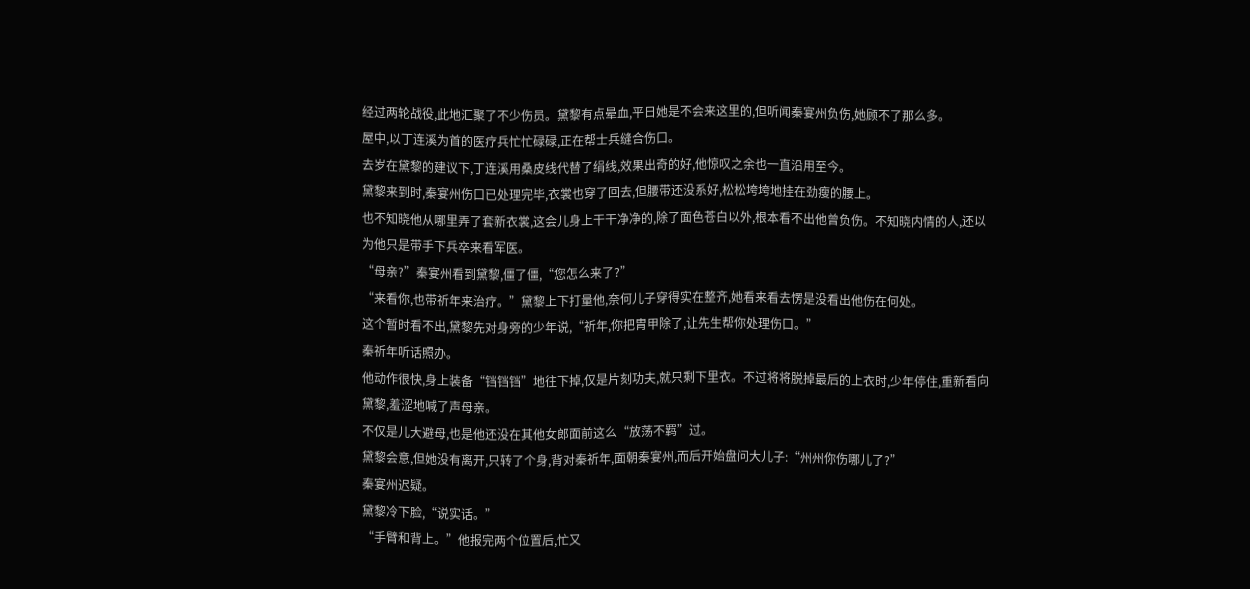经过两轮战役,此地汇聚了不少伤员。黛黎有点晕血,平日她是不会来这里的,但听闻秦宴州负伤,她顾不了那么多。
屋中,以丁连溪为首的医疗兵忙忙碌碌,正在帮士兵缝合伤口。
去岁在黛黎的建议下,丁连溪用桑皮线代替了绢线,效果出奇的好,他惊叹之余也一直沿用至今。
黛黎来到时,秦宴州伤口已处理完毕,衣裳也穿了回去,但腰带还没系好,松松垮垮地挂在劲瘦的腰上。
也不知晓他从哪里弄了套新衣裳,这会儿身上干干净净的,除了面色苍白以外,根本看不出他曾负伤。不知晓内情的人,还以为他只是带手下兵卒来看军医。
“母亲?”秦宴州看到黛黎,僵了僵,“您怎么来了?”
“来看你,也带祈年来治疗。”黛黎上下打量他,奈何儿子穿得实在整齐,她看来看去愣是没看出他伤在何处。
这个暂时看不出,黛黎先对身旁的少年说,“祈年,你把胄甲除了,让先生帮你处理伤口。”
秦祈年听话照办。
他动作很快,身上装备“铛铛铛”地往下掉,仅是片刻功夫,就只剩下里衣。不过将将脱掉最后的上衣时,少年停住,重新看向黛黎,羞涩地喊了声母亲。
不仅是儿大避母,也是他还没在其他女郎面前这么“放荡不羁”过。
黛黎会意,但她没有离开,只转了个身,背对秦祈年,面朝秦宴州,而后开始盘问大儿子:“州州你伤哪儿了?”
秦宴州迟疑。
黛黎冷下脸,“说实话。”
“手臂和背上。”他报完两个位置后,忙又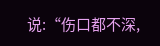说:“伤口都不深,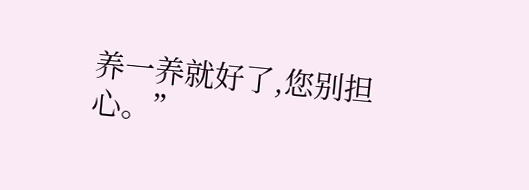养一养就好了,您别担心。”